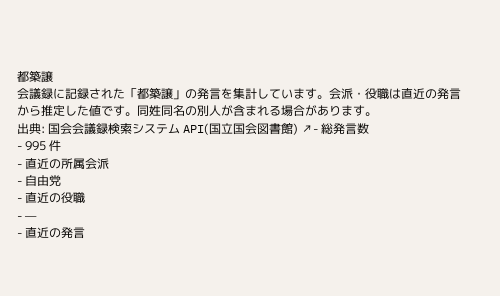都築譲
会議録に記録された「都築譲」の発言を集計しています。会派・役職は直近の発言から推定した値です。同姓同名の別人が含まれる場合があります。
出典: 国会会議録検索システム API(国立国会図書館) ↗- 総発言数
- 995 件
- 直近の所属会派
- 自由党
- 直近の役職
- —
- 直近の発言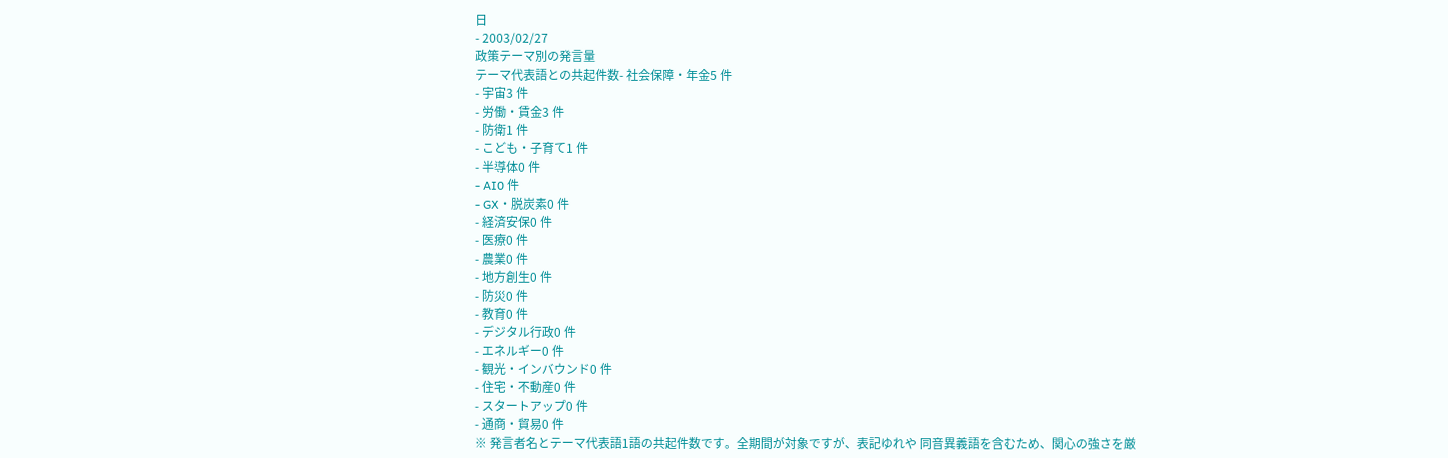日
- 2003/02/27
政策テーマ別の発言量
テーマ代表語との共起件数- 社会保障・年金5 件
- 宇宙3 件
- 労働・賃金3 件
- 防衛1 件
- こども・子育て1 件
- 半導体0 件
- AI0 件
- GX・脱炭素0 件
- 経済安保0 件
- 医療0 件
- 農業0 件
- 地方創生0 件
- 防災0 件
- 教育0 件
- デジタル行政0 件
- エネルギー0 件
- 観光・インバウンド0 件
- 住宅・不動産0 件
- スタートアップ0 件
- 通商・貿易0 件
※ 発言者名とテーマ代表語1語の共起件数です。全期間が対象ですが、表記ゆれや 同音異義語を含むため、関心の強さを厳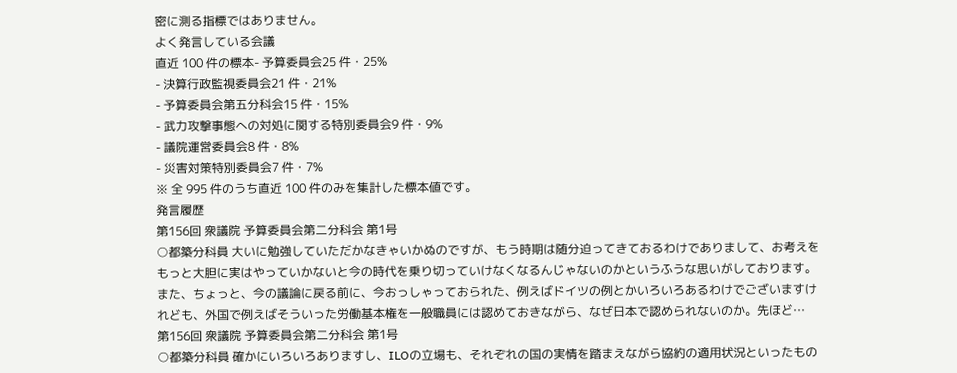密に測る指標ではありません。
よく発言している会議
直近 100 件の標本- 予算委員会25 件・25%
- 決算行政監視委員会21 件・21%
- 予算委員会第五分科会15 件・15%
- 武力攻撃事態への対処に関する特別委員会9 件・9%
- 議院運営委員会8 件・8%
- 災害対策特別委員会7 件・7%
※ 全 995 件のうち直近 100 件のみを集計した標本値です。
発言履歴
第156回 衆議院 予算委員会第二分科会 第1号
○都築分科員 大いに勉強していただかなきゃいかぬのですが、もう時期は随分迫ってきておるわけでありまして、お考えをもっと大胆に実はやっていかないと今の時代を乗り切っていけなくなるんじゃないのかというふうな思いがしております。 また、ちょっと、今の議論に戻る前に、今おっしゃっておられた、例えばドイツの例とかいろいろあるわけでございますけれども、外国で例えばそういった労働基本権を一般職員には認めておきながら、なぜ日本で認められないのか。先ほど…
第156回 衆議院 予算委員会第二分科会 第1号
○都築分科員 確かにいろいろありますし、ILOの立場も、それぞれの国の実情を踏まえながら協約の適用状況といったもの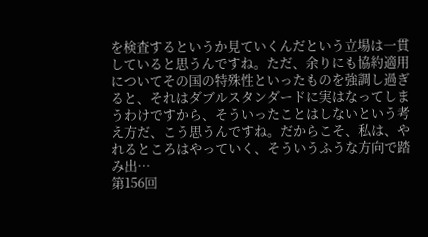を検査するというか見ていくんだという立場は一貫していると思うんですね。ただ、余りにも協約適用についてその国の特殊性といったものを強調し過ぎると、それはダブルスタンダードに実はなってしまうわけですから、そういったことはしないという考え方だ、こう思うんですね。だからこそ、私は、やれるところはやっていく、そういうふうな方向で踏み出…
第156回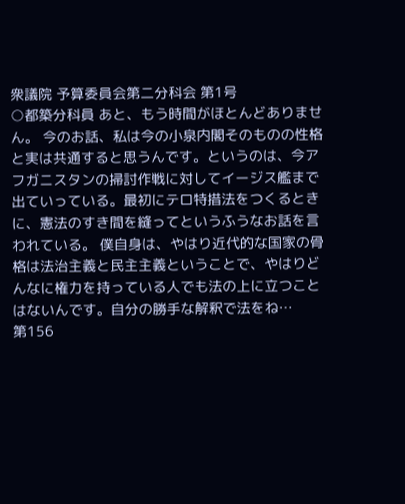衆議院 予算委員会第二分科会 第1号
○都築分科員 あと、もう時間がほとんどありません。 今のお話、私は今の小泉内閣そのものの性格と実は共通すると思うんです。というのは、今アフガニスタンの掃討作戦に対してイージス艦まで出ていっている。最初にテロ特措法をつくるときに、憲法のすき間を縫ってというふうなお話を言われている。 僕自身は、やはり近代的な国家の骨格は法治主義と民主主義ということで、やはりどんなに権力を持っている人でも法の上に立つことはないんです。自分の勝手な解釈で法をね…
第156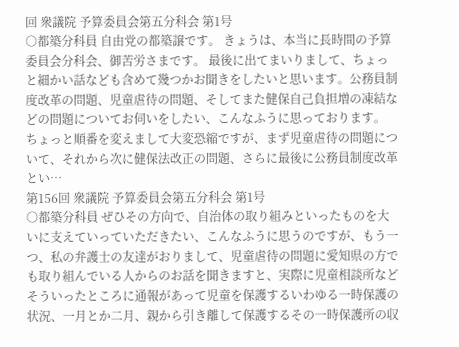回 衆議院 予算委員会第五分科会 第1号
○都築分科員 自由党の都築譲です。 きょうは、本当に長時間の予算委員会分科会、御苦労さまです。 最後に出てまいりまして、ちょっと細かい話なども含めて幾つかお聞きをしたいと思います。公務員制度改革の問題、児童虐待の問題、そしてまた健保自己負担増の凍結などの問題についてお伺いをしたい、こんなふうに思っております。 ちょっと順番を変えまして大変恐縮ですが、まず児童虐待の問題について、それから次に健保法改正の問題、さらに最後に公務員制度改革とい…
第156回 衆議院 予算委員会第五分科会 第1号
○都築分科員 ぜひその方向で、自治体の取り組みといったものを大いに支えていっていただきたい、こんなふうに思うのですが、もう一つ、私の弁護士の友達がおりまして、児童虐待の問題に愛知県の方でも取り組んでいる人からのお話を聞きますと、実際に児童相談所などそういったところに通報があって児童を保護するいわゆる一時保護の状況、一月とか二月、親から引き離して保護するその一時保護所の収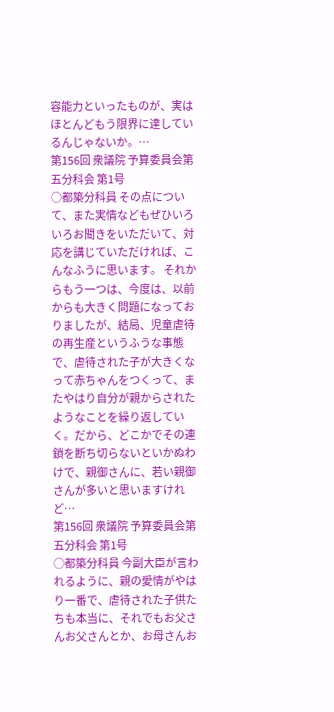容能力といったものが、実はほとんどもう限界に達しているんじゃないか。…
第156回 衆議院 予算委員会第五分科会 第1号
○都築分科員 その点について、また実情などもぜひいろいろお聞きをいただいて、対応を講じていただければ、こんなふうに思います。 それからもう一つは、今度は、以前からも大きく問題になっておりましたが、結局、児童虐待の再生産というふうな事態で、虐待された子が大きくなって赤ちゃんをつくって、またやはり自分が親からされたようなことを繰り返していく。だから、どこかでその連鎖を断ち切らないといかぬわけで、親御さんに、若い親御さんが多いと思いますけれど…
第156回 衆議院 予算委員会第五分科会 第1号
○都築分科員 今副大臣が言われるように、親の愛情がやはり一番で、虐待された子供たちも本当に、それでもお父さんお父さんとか、お母さんお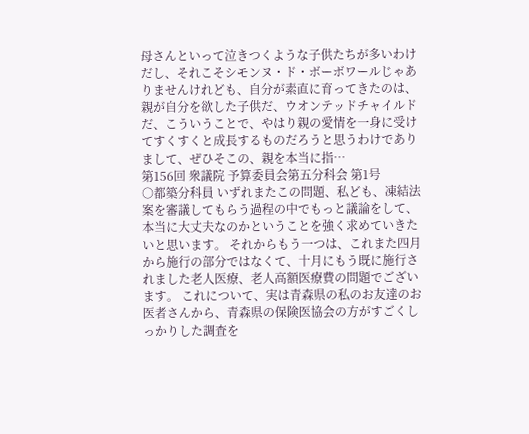母さんといって泣きつくような子供たちが多いわけだし、それこそシモンヌ・ド・ボーボワールじゃありませんけれども、自分が素直に育ってきたのは、親が自分を欲した子供だ、ウオンテッドチャイルドだ、こういうことで、やはり親の愛情を一身に受けてすくすくと成長するものだろうと思うわけでありまして、ぜひそこの、親を本当に指…
第156回 衆議院 予算委員会第五分科会 第1号
○都築分科員 いずれまたこの問題、私ども、凍結法案を審議してもらう過程の中でもっと議論をして、本当に大丈夫なのかということを強く求めていきたいと思います。 それからもう一つは、これまた四月から施行の部分ではなくて、十月にもう既に施行されました老人医療、老人高額医療費の問題でございます。 これについて、実は青森県の私のお友達のお医者さんから、青森県の保険医協会の方がすごくしっかりした調査を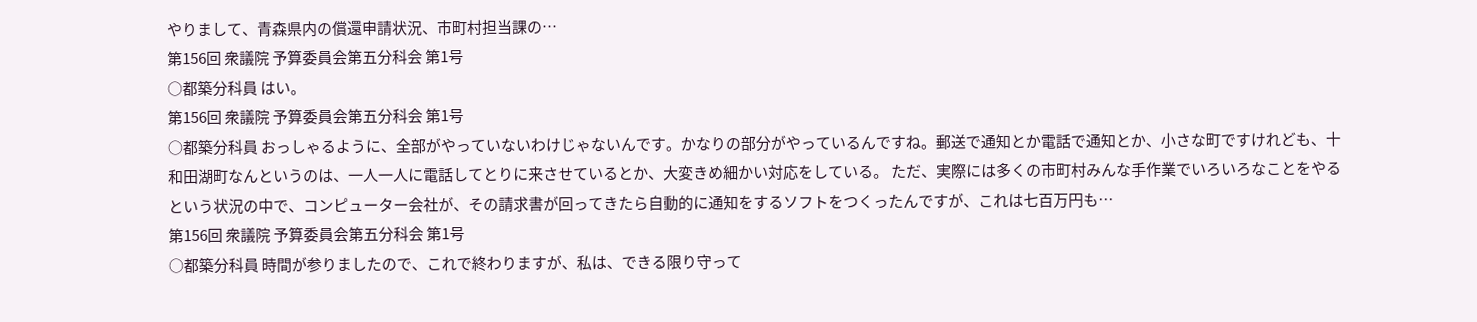やりまして、青森県内の償還申請状況、市町村担当課の…
第156回 衆議院 予算委員会第五分科会 第1号
○都築分科員 はい。
第156回 衆議院 予算委員会第五分科会 第1号
○都築分科員 おっしゃるように、全部がやっていないわけじゃないんです。かなりの部分がやっているんですね。郵送で通知とか電話で通知とか、小さな町ですけれども、十和田湖町なんというのは、一人一人に電話してとりに来させているとか、大変きめ細かい対応をしている。 ただ、実際には多くの市町村みんな手作業でいろいろなことをやるという状況の中で、コンピューター会社が、その請求書が回ってきたら自動的に通知をするソフトをつくったんですが、これは七百万円も…
第156回 衆議院 予算委員会第五分科会 第1号
○都築分科員 時間が参りましたので、これで終わりますが、私は、できる限り守って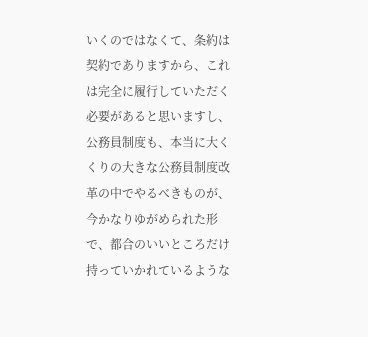いくのではなくて、条約は契約でありますから、これは完全に履行していただく必要があると思いますし、公務員制度も、本当に大くくりの大きな公務員制度改革の中でやるべきものが、今かなりゆがめられた形で、都合のいいところだけ持っていかれているような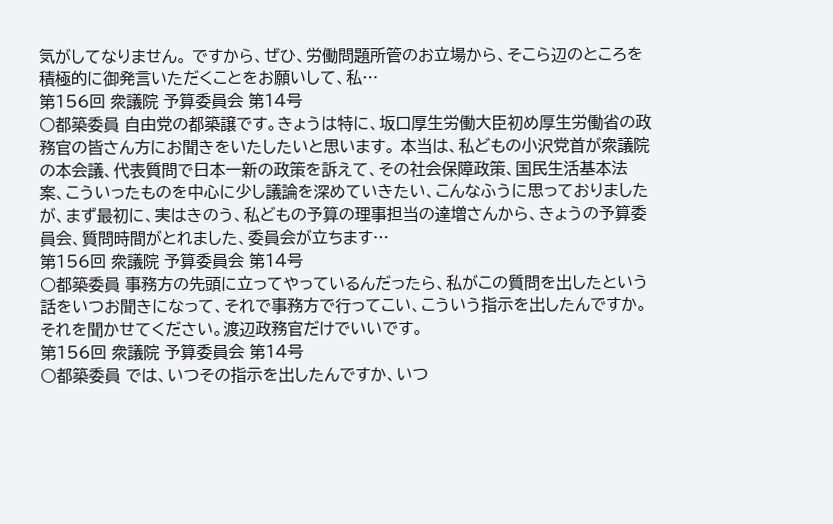気がしてなりません。 ですから、ぜひ、労働問題所管のお立場から、そこら辺のところを積極的に御発言いただくことをお願いして、私…
第156回 衆議院 予算委員会 第14号
○都築委員 自由党の都築譲です。きょうは特に、坂口厚生労働大臣初め厚生労働省の政務官の皆さん方にお聞きをいたしたいと思います。 本当は、私どもの小沢党首が衆議院の本会議、代表質問で日本一新の政策を訴えて、その社会保障政策、国民生活基本法案、こういったものを中心に少し議論を深めていきたい、こんなふうに思っておりましたが、まず最初に、実はきのう、私どもの予算の理事担当の達増さんから、きょうの予算委員会、質問時間がとれました、委員会が立ちます…
第156回 衆議院 予算委員会 第14号
○都築委員 事務方の先頭に立ってやっているんだったら、私がこの質問を出したという話をいつお聞きになって、それで事務方で行ってこい、こういう指示を出したんですか。それを聞かせてください。渡辺政務官だけでいいです。
第156回 衆議院 予算委員会 第14号
○都築委員 では、いつその指示を出したんですか、いつ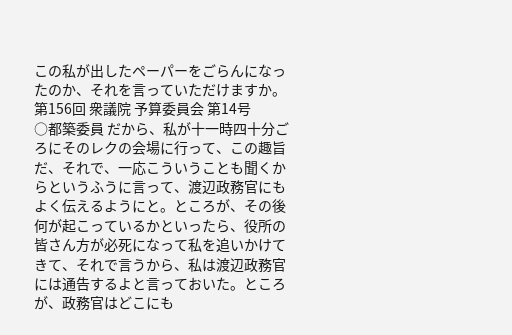この私が出したペーパーをごらんになったのか、それを言っていただけますか。
第156回 衆議院 予算委員会 第14号
○都築委員 だから、私が十一時四十分ごろにそのレクの会場に行って、この趣旨だ、それで、一応こういうことも聞くからというふうに言って、渡辺政務官にもよく伝えるようにと。ところが、その後何が起こっているかといったら、役所の皆さん方が必死になって私を追いかけてきて、それで言うから、私は渡辺政務官には通告するよと言っておいた。ところが、政務官はどこにも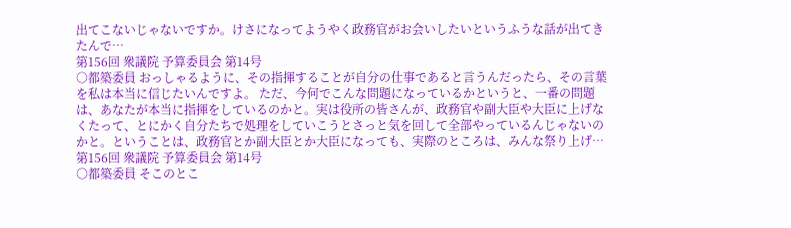出てこないじゃないですか。けさになってようやく政務官がお会いしたいというふうな話が出てきたんで…
第156回 衆議院 予算委員会 第14号
○都築委員 おっしゃるように、その指揮することが自分の仕事であると言うんだったら、その言葉を私は本当に信じたいんですよ。 ただ、今何でこんな問題になっているかというと、一番の問題は、あなたが本当に指揮をしているのかと。実は役所の皆さんが、政務官や副大臣や大臣に上げなくたって、とにかく自分たちで処理をしていこうとさっと気を回して全部やっているんじゃないのかと。ということは、政務官とか副大臣とか大臣になっても、実際のところは、みんな祭り上げ…
第156回 衆議院 予算委員会 第14号
○都築委員 そこのとこ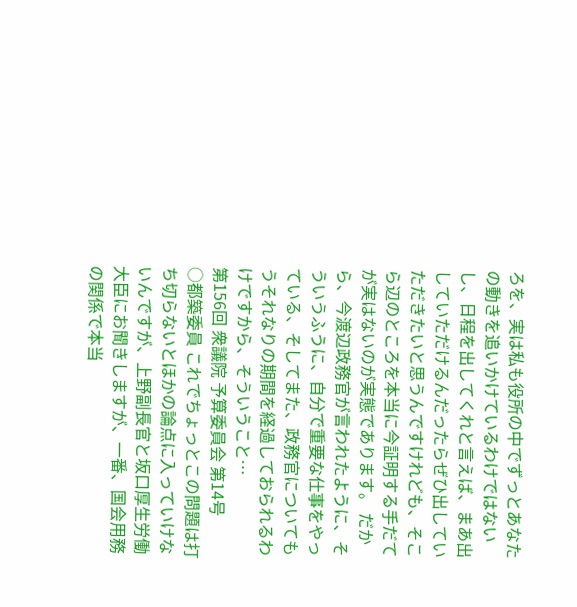ろを、実は私も役所の中でずっとあなたの動きを追いかけているわけではないし、日程を出してくれと言えば、まあ出していただけるんだったらぜひ出していただきたいと思うんですけれども、そこら辺のところを本当に今証明する手だてが実はないのが実態であります。 だから、今渡辺政務官が言われたように、そういうふうに、自分で重要な仕事をやっている、そしてまた、政務官についてもうそれなりの期間を経過しておられるわけですから、そういうこと…
第156回 衆議院 予算委員会 第14号
○都築委員 これでちょっとこの問題は打ち切らないとほかの論点に入っていけないんですが、上野副長官と坂口厚生労働大臣にお聞きしますが、一番、国会用務の関係で本当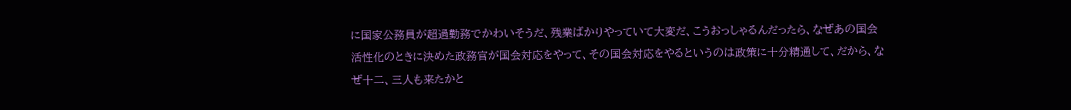に国家公務員が超過勤務でかわいそうだ、残業ばかりやっていて大変だ、こうおっしゃるんだったら、なぜあの国会活性化のときに決めた政務官が国会対応をやって、その国会対応をやるというのは政策に十分精通して、だから、なぜ十二、三人も来たかと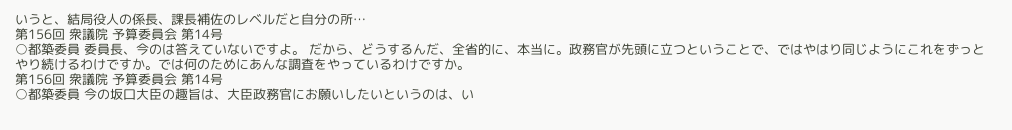いうと、結局役人の係長、課長補佐のレベルだと自分の所…
第156回 衆議院 予算委員会 第14号
○都築委員 委員長、今のは答えていないですよ。 だから、どうするんだ、全省的に、本当に。政務官が先頭に立つということで、ではやはり同じようにこれをずっとやり続けるわけですか。では何のためにあんな調査をやっているわけですか。
第156回 衆議院 予算委員会 第14号
○都築委員 今の坂口大臣の趣旨は、大臣政務官にお願いしたいというのは、い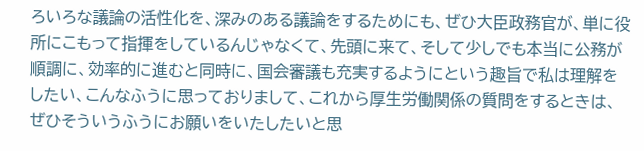ろいろな議論の活性化を、深みのある議論をするためにも、ぜひ大臣政務官が、単に役所にこもって指揮をしているんじゃなくて、先頭に来て、そして少しでも本当に公務が順調に、効率的に進むと同時に、国会審議も充実するようにという趣旨で私は理解をしたい、こんなふうに思っておりまして、これから厚生労働関係の質問をするときは、ぜひそういうふうにお願いをいたしたいと思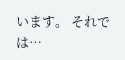います。 それでは…